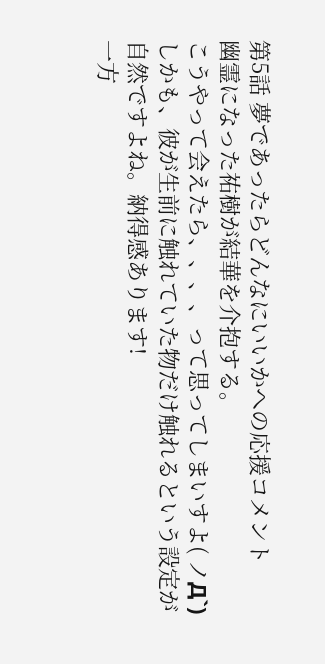第5話 夢であったらどんなにいいかへの応援コメント
幽霊になった祐樹が結華を介抱する。
こうやって会えたら、、、、って思ってしまいすよ( ノД`)
しかも、彼が生前に触れていた物だけ触れるという設定が自然ですよね。納得感あります!
一方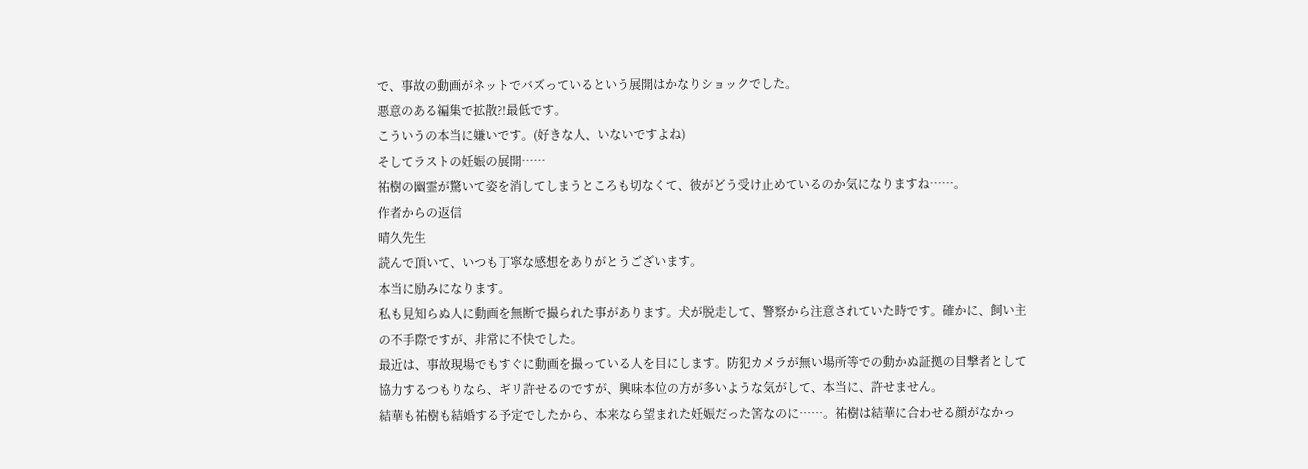で、事故の動画がネットでバズっているという展開はかなりショックでした。
悪意のある編集で拡散?!最低です。
こういうの本当に嫌いです。(好きな人、いないですよね)
そしてラストの妊娠の展開……
祐樹の幽霊が驚いて姿を消してしまうところも切なくて、彼がどう受け止めているのか気になりますね……。
作者からの返信
晴久先生
読んで頂いて、いつも丁寧な感想をありがとうございます。
本当に励みになります。
私も見知らぬ人に動画を無断で撮られた事があります。犬が脱走して、警察から注意されていた時です。確かに、飼い主の不手際ですが、非常に不快でした。
最近は、事故現場でもすぐに動画を撮っている人を目にします。防犯カメラが無い場所等での動かぬ証拠の目撃者として協力するつもりなら、ギリ許せるのですが、興味本位の方が多いような気がして、本当に、許せません。
結華も祐樹も結婚する予定でしたから、本来なら望まれた妊娠だった筈なのに……。祐樹は結華に合わせる顔がなかっ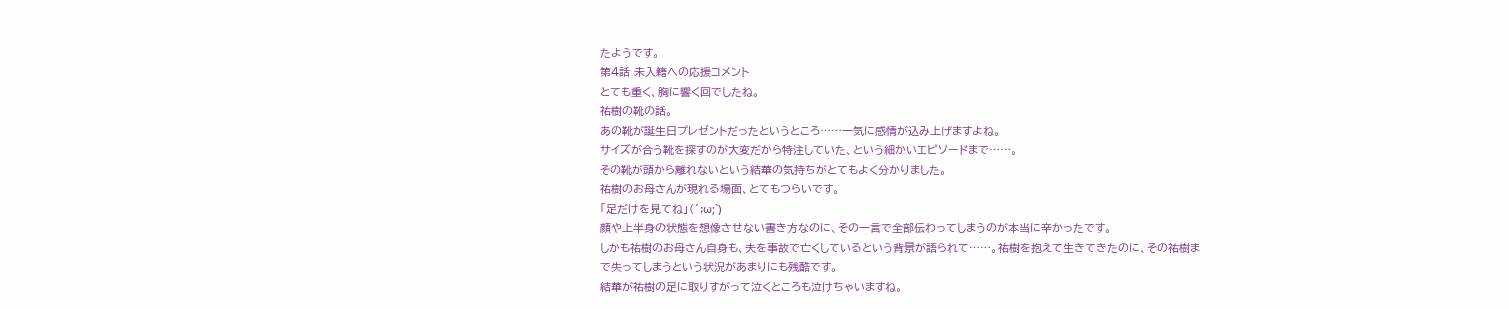たようです。
第4話 未入籍への応援コメント
とても重く、胸に響く回でしたね。
祐樹の靴の話。
あの靴が誕生日プレゼントだったというところ……一気に感情が込み上げますよね。
サイズが合う靴を探すのが大変だから特注していた、という細かいエピソードまで……。
その靴が頭から離れないという結華の気持ちがとてもよく分かりました。
祐樹のお母さんが現れる場面、とてもつらいです。
「足だけを見てね」(´;ω;`)
顔や上半身の状態を想像させない書き方なのに、その一言で全部伝わってしまうのが本当に辛かったです。
しかも祐樹のお母さん自身も、夫を事故で亡くしているという背景が語られて……。祐樹を抱えて生きてきたのに、その祐樹まで失ってしまうという状況があまりにも残酷です。
結華が祐樹の足に取りすがって泣くところも泣けちゃいますね。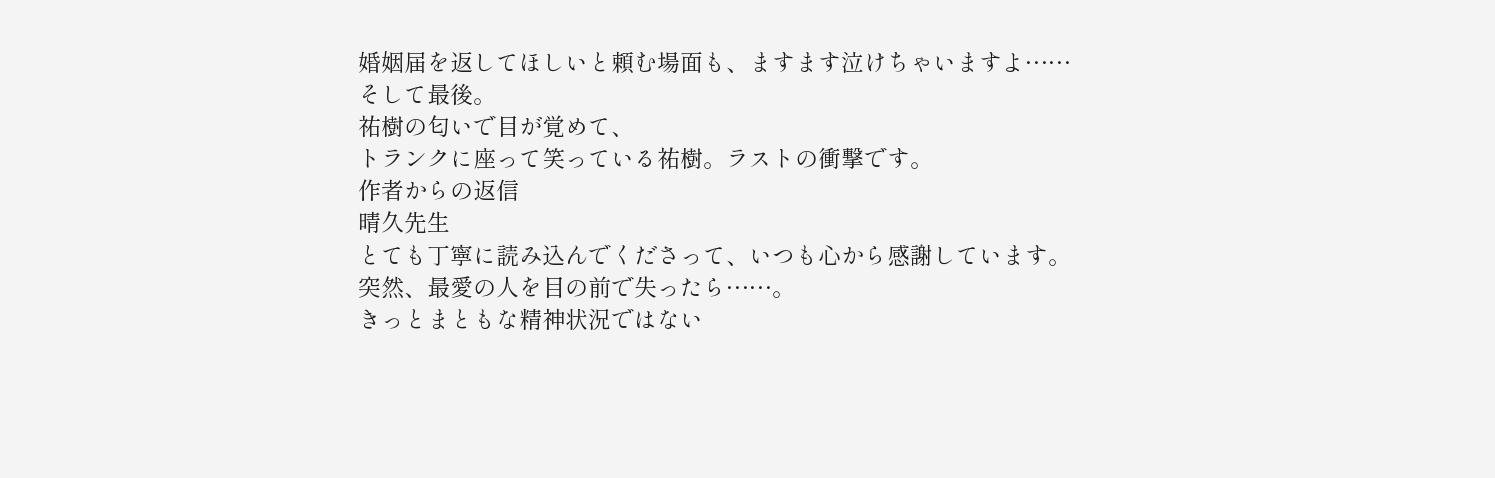婚姻届を返してほしいと頼む場面も、ますます泣けちゃいますよ……
そして最後。
祐樹の匂いで目が覚めて、
トランクに座って笑っている祐樹。ラストの衝撃です。
作者からの返信
晴久先生
とても丁寧に読み込んでくださって、いつも心から感謝しています。
突然、最愛の人を目の前で失ったら……。
きっとまともな精神状況ではない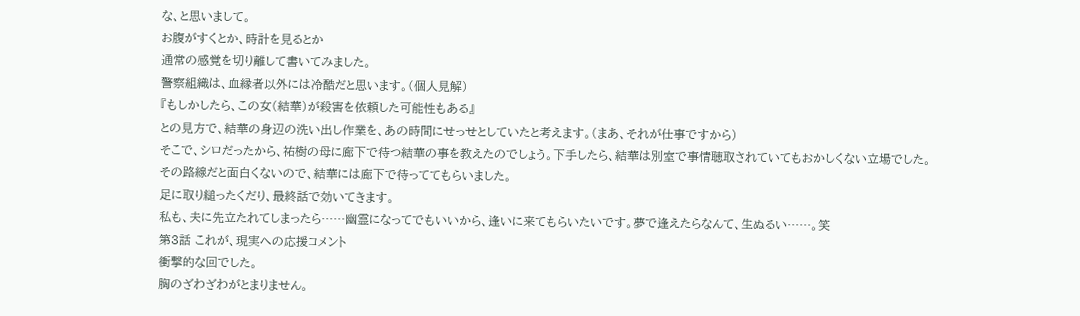な、と思いまして。
お腹がすくとか、時計を見るとか
通常の感覚を切り離して書いてみました。
警察組織は、血縁者以外には冷酷だと思います。(個人見解)
『もしかしたら、この女(結華)が殺害を依頼した可能性もある』
との見方で、結華の身辺の洗い出し作業を、あの時間にせっせとしていたと考えます。(まあ、それが仕事ですから)
そこで、シロだったから、祐樹の母に廊下で待つ結華の事を教えたのでしょう。下手したら、結華は別室で事情聴取されていてもおかしくない立場でした。
その路線だと面白くないので、結華には廊下で待っててもらいました。
足に取り縋ったくだり、最終話で効いてきます。
私も、夫に先立たれてしまったら……幽霊になってでもいいから、逢いに来てもらいたいです。夢で逢えたらなんて、生ぬるい……。笑
第3話 これが、現実への応援コメント
衝撃的な回でした。
胸のざわざわがとまりません。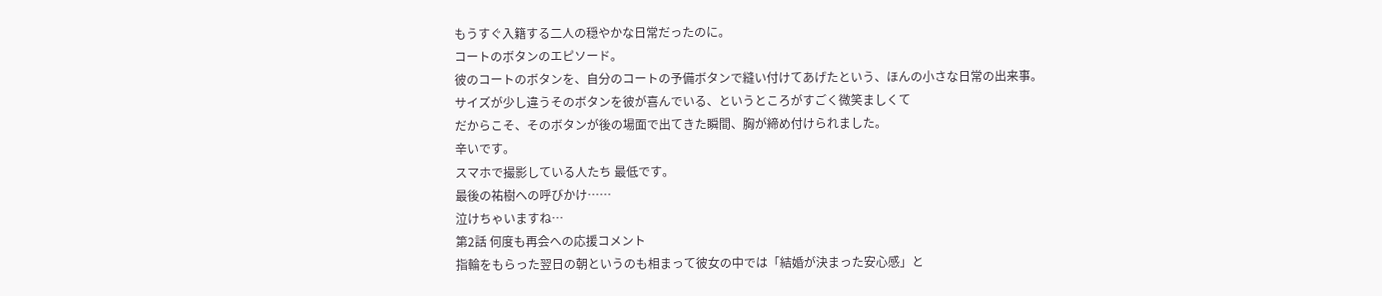もうすぐ入籍する二人の穏やかな日常だったのに。
コートのボタンのエピソード。
彼のコートのボタンを、自分のコートの予備ボタンで縫い付けてあげたという、ほんの小さな日常の出来事。
サイズが少し違うそのボタンを彼が喜んでいる、というところがすごく微笑ましくて
だからこそ、そのボタンが後の場面で出てきた瞬間、胸が締め付けられました。
辛いです。
スマホで撮影している人たち 最低です。
最後の祐樹への呼びかけ……
泣けちゃいますね…
第2話 何度も再会への応援コメント
指輪をもらった翌日の朝というのも相まって彼女の中では「結婚が決まった安心感」と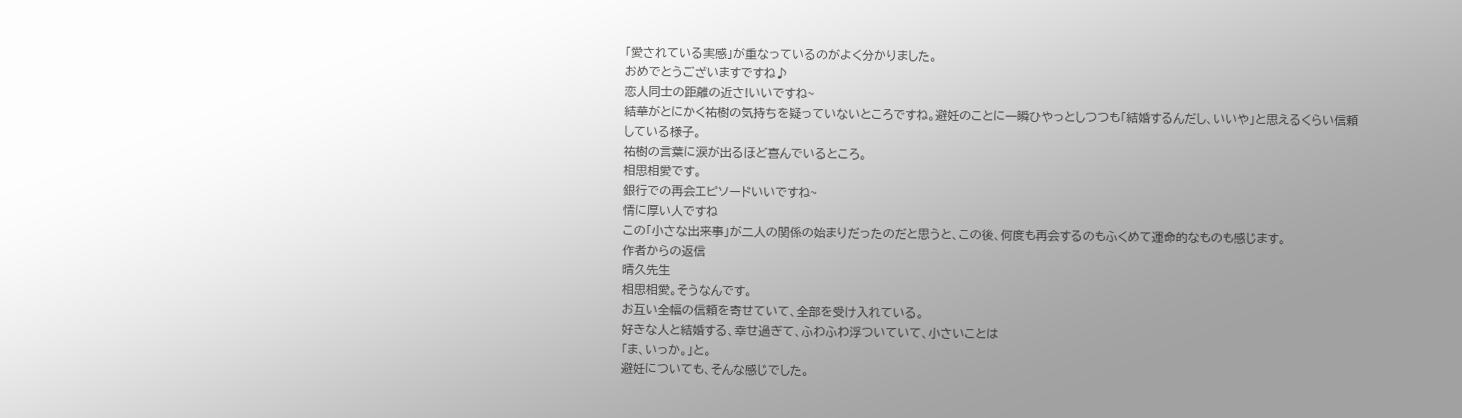「愛されている実感」が重なっているのがよく分かりました。
おめでとうございますですね♪
恋人同士の距離の近さ!いいですね~
結華がとにかく祐樹の気持ちを疑っていないところですね。避妊のことに一瞬ひやっとしつつも「結婚するんだし、いいや」と思えるくらい信頼している様子。
祐樹の言葉に涙が出るほど喜んでいるところ。
相思相愛です。
銀行での再会エピソードいいですね~
情に厚い人ですね
この「小さな出来事」が二人の関係の始まりだったのだと思うと、この後、何度も再会するのもふくめて運命的なものも感じます。
作者からの返信
晴久先生
相思相愛。そうなんです。
お互い全幅の信頼を寄せていて、全部を受け入れている。
好きな人と結婚する、幸せ過ぎて、ふわふわ浮ついていて、小さいことは
「ま、いっか。」と。
避妊についても、そんな感じでした。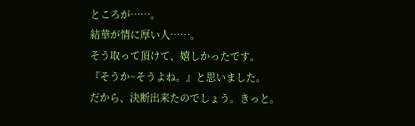ところが……。
結華が情に厚い人……。
そう取って頂けて、嬉しかったです。
『そうか~そうよね。』と思いました。
だから、決断出来たのでしょう。きっと。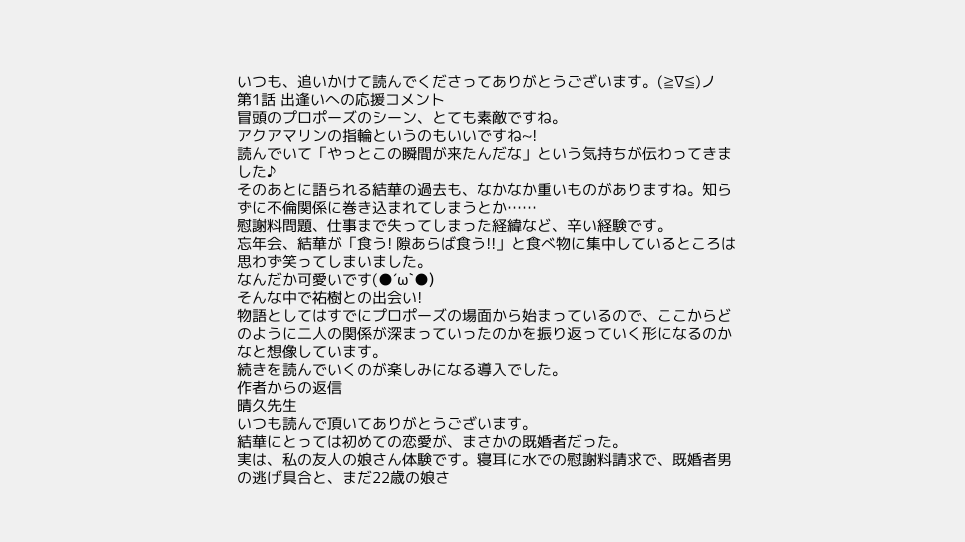いつも、追いかけて読んでくださってありがとうございます。(≧∇≦)ノ
第1話 出逢いへの応援コメント
冒頭のプロポーズのシーン、とても素敵ですね。
アクアマリンの指輪というのもいいですね~!
読んでいて「やっとこの瞬間が来たんだな」という気持ちが伝わってきました♪
そのあとに語られる結華の過去も、なかなか重いものがありますね。知らずに不倫関係に巻き込まれてしまうとか……
慰謝料問題、仕事まで失ってしまった経緯など、辛い経験です。
忘年会、結華が「食う! 隙あらば食う!!」と食べ物に集中しているところは思わず笑ってしまいました。
なんだか可愛いです(●´ω`●)
そんな中で祐樹との出会い!
物語としてはすでにプロポーズの場面から始まっているので、ここからどのように二人の関係が深まっていったのかを振り返っていく形になるのかなと想像しています。
続きを読んでいくのが楽しみになる導入でした。
作者からの返信
晴久先生
いつも読んで頂いてありがとうございます。
結華にとっては初めての恋愛が、まさかの既婚者だった。
実は、私の友人の娘さん体験です。寝耳に水での慰謝料請求で、既婚者男の逃げ具合と、まだ22歳の娘さ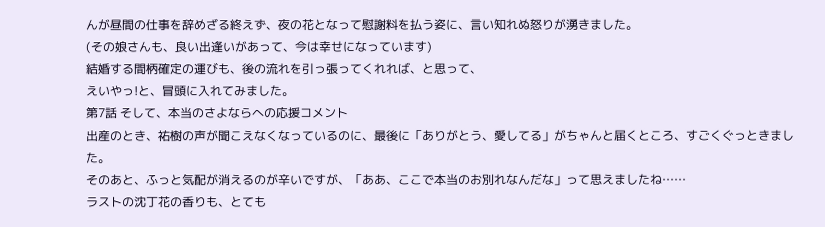んが昼間の仕事を辞めざる終えず、夜の花となって慰謝料を払う姿に、言い知れぬ怒りが湧きました。
(その娘さんも、良い出逢いがあって、今は幸せになっています)
結婚する間柄確定の運びも、後の流れを引っ張ってくれれば、と思って、
えいやっ!と、冒頭に入れてみました。
第7話 そして、本当のさよならへの応援コメント
出産のとき、祐樹の声が聞こえなくなっているのに、最後に「ありがとう、愛してる」がちゃんと届くところ、すごくぐっときました。
そのあと、ふっと気配が消えるのが辛いですが、「ああ、ここで本当のお別れなんだな」って思えましたね……
ラストの沈丁花の香りも、とても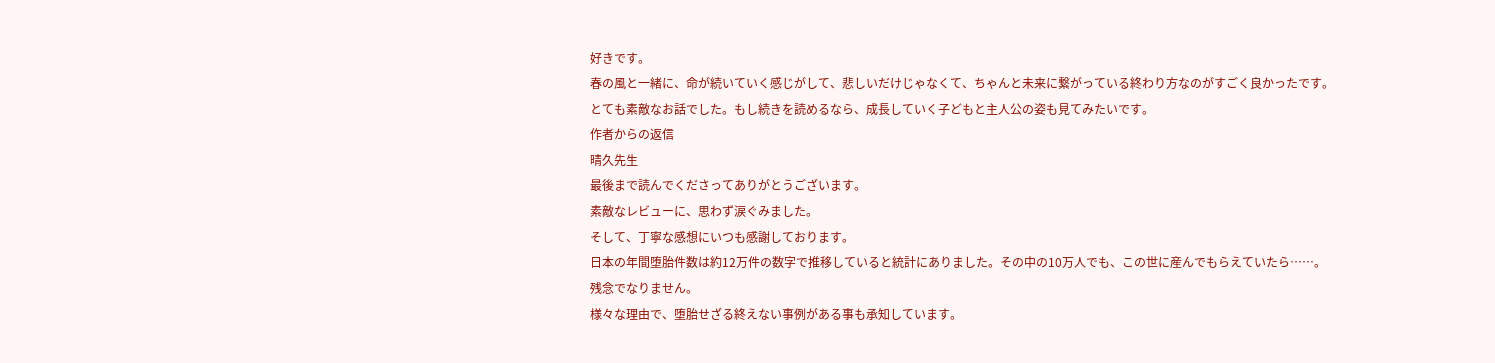好きです。
春の風と一緒に、命が続いていく感じがして、悲しいだけじゃなくて、ちゃんと未来に繋がっている終わり方なのがすごく良かったです。
とても素敵なお話でした。もし続きを読めるなら、成長していく子どもと主人公の姿も見てみたいです。
作者からの返信
晴久先生
最後まで読んでくださってありがとうございます。
素敵なレビューに、思わず涙ぐみました。
そして、丁寧な感想にいつも感謝しております。
日本の年間堕胎件数は約12万件の数字で推移していると統計にありました。その中の10万人でも、この世に産んでもらえていたら……。
残念でなりません。
様々な理由で、堕胎せざる終えない事例がある事も承知しています。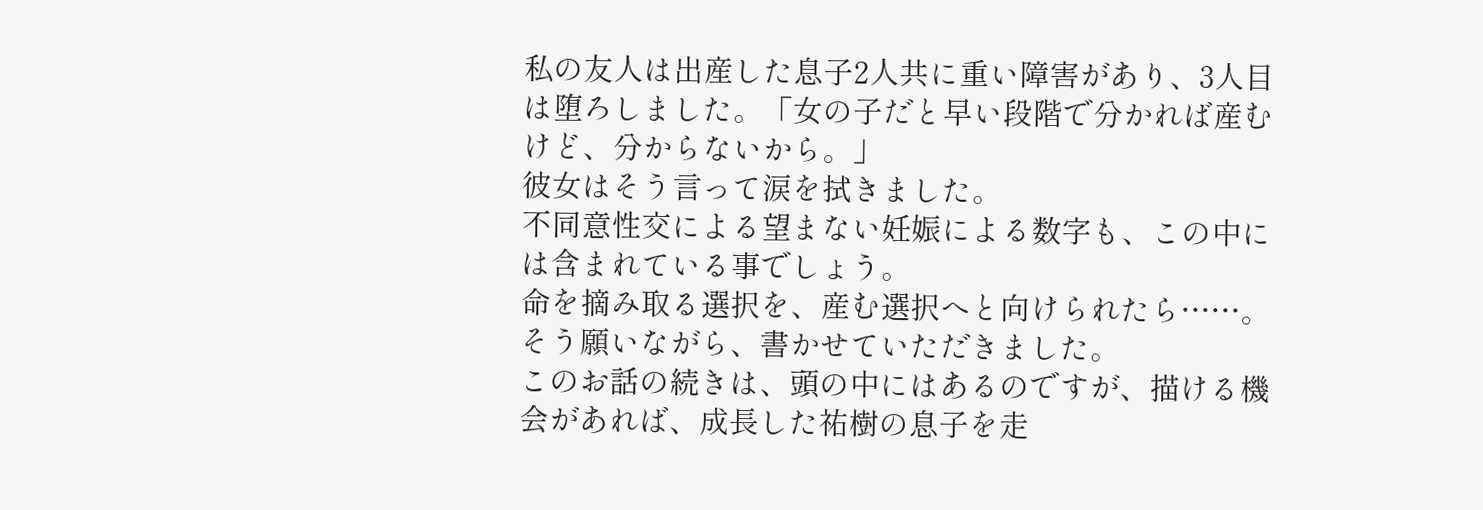私の友人は出産した息子2人共に重い障害があり、3人目は堕ろしました。「女の子だと早い段階で分かれば産むけど、分からないから。」
彼女はそう言って涙を拭きました。
不同意性交による望まない妊娠による数字も、この中には含まれている事でしょう。
命を摘み取る選択を、産む選択へと向けられたら……。
そう願いながら、書かせていただきました。
このお話の続きは、頭の中にはあるのですが、描ける機会があれば、成長した祐樹の息子を走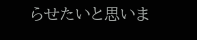らせたいと思いま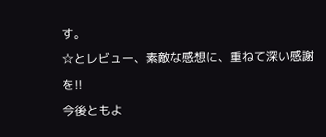す。
☆とレビュー、素敵な感想に、重ねて深い感謝を!!
今後ともよ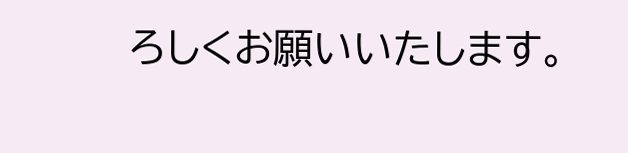ろしくお願いいたします。